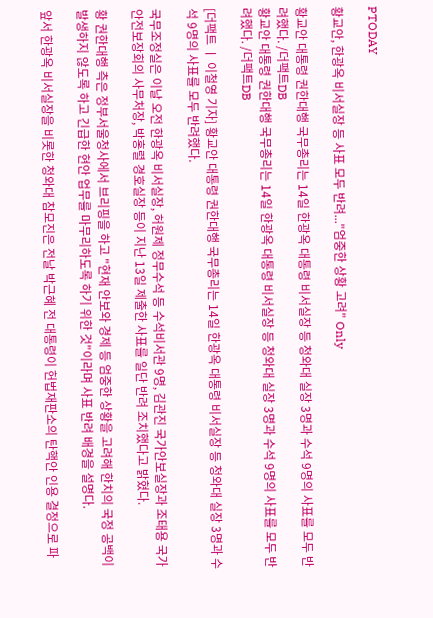PTODAY

황교안, 한광옥 비서실장 등 사표 모두 반려..."엄중한 상황 고려" Only

황교안 대통령 권한대행 국무총리는 14일 한광옥 대통령 비서실장 등 청와대 실장 3명과 수석 9명의 사표를 모두 반려했다. /더팩트DB
황교안 대통령 권한대행 국무총리는 14일 한광옥 대통령 비서실장 등 청와대 실장 3명과 수석 9명의 사표를 모두 반려했다. /더팩트DB

[더팩트 ㅣ 이철영 기자] 황교안 대통령 권한대행 국무총리는 14일 한광옥 대통령 비서실장 등 청와대 실장 3명과 수석 9명의 사표를 모두 반려했다.

국무조정실은 이날 오전 한광옥 비서실장, 허원제 정무수석 등 수석비서관 9명, 김관진 국가안보실장과 조태용 국가안전보장회의 사무처장, 박홍렬 경호실장 등이 지난 13일 제출한 사표를 일단 반려 조치했다고 밝혔다.

황 권한대행 측은 정부서울청사에서 브리핑을 하고 "현재 안보와 경제 등 엄중한 상황을 고려해 한치의 국정 공백이 발생하지 않도록 하고 긴급한 현안 업무를 마무리하도록 하기 위한 것"이라며 사표 반려 배경을 설명다.

앞서 한광옥 비서실장을 비롯한 청와대 참모진은 전날 박근혜 전 대통령이 헌법재판소의 탄핵안 인용 결정으로 파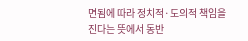면됨에 따라 정치적·도의적 책임을 진다는 뜻에서 동반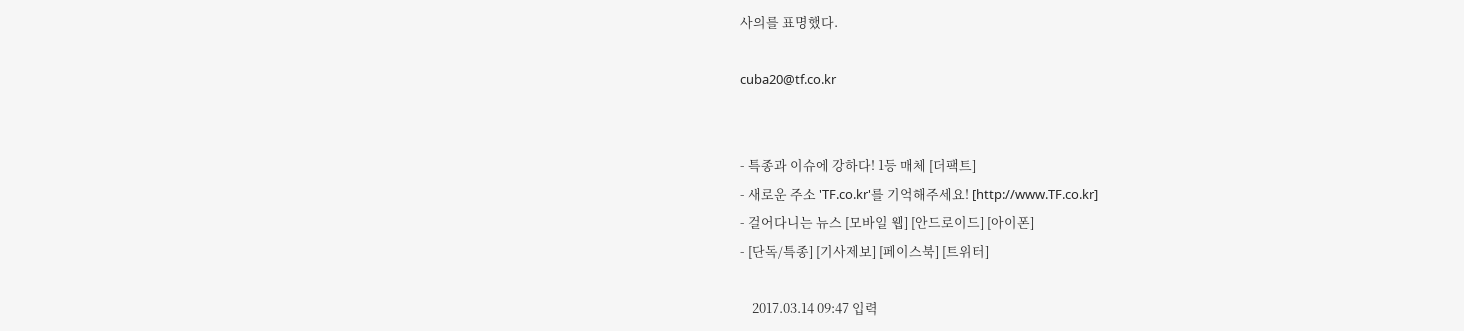사의를 표명했다.

cuba20@tf.co.kr


- 특종과 이슈에 강하다! 1등 매체 [더팩트]
- 새로운 주소 'TF.co.kr'를 기억해주세요! [http://www.TF.co.kr]
- 걸어다니는 뉴스 [모바일 웹] [안드로이드] [아이폰]
- [단독/특종] [기사제보] [페이스북] [트위터]

    2017.03.14 09:47 입력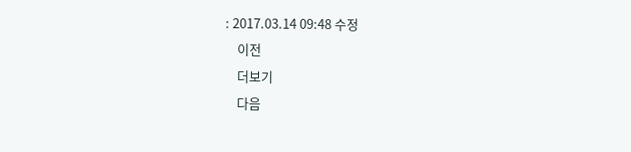: 2017.03.14 09:48 수정
    이전
    더보기
    다음